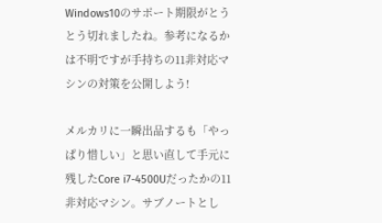Windows10のサポート期限がとうとう切れましたね。参考になるかは不明ですが手持ちの11非対応マシンの対策を公開しよう!

メルカリに一瞬出品するも「やっぱり惜しい」と思い直して手元に残したCore i7-4500Uだったかの11非対応マシン。サブノートとし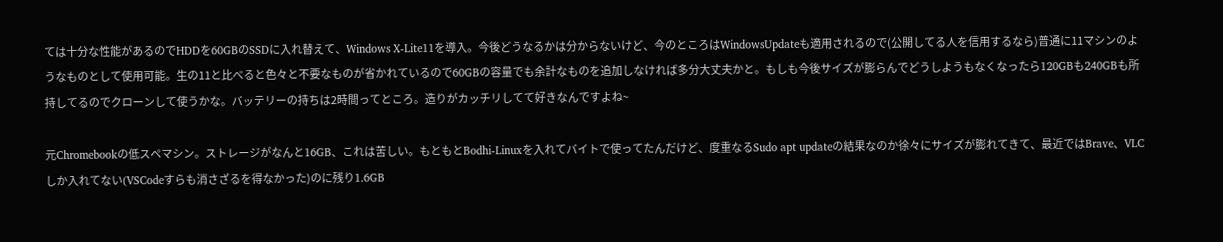ては十分な性能があるのでHDDを60GBのSSDに入れ替えて、Windows X-Lite11を導入。今後どうなるかは分からないけど、今のところはWindowsUpdateも適用されるので(公開してる人を信用するなら)普通に11マシンのようなものとして使用可能。生の11と比べると色々と不要なものが省かれているので60GBの容量でも余計なものを追加しなければ多分大丈夫かと。もしも今後サイズが膨らんでどうしようもなくなったら120GBも240GBも所持してるのでクローンして使うかな。バッテリーの持ちは2時間ってところ。造りがカッチリしてて好きなんですよね~

元Chromebookの低スペマシン。ストレージがなんと16GB、これは苦しい。もともとBodhi-Linuxを入れてバイトで使ってたんだけど、度重なるSudo apt updateの結果なのか徐々にサイズが膨れてきて、最近ではBrave、VLCしか入れてない(VSCodeすらも消さざるを得なかった)のに残り1.6GB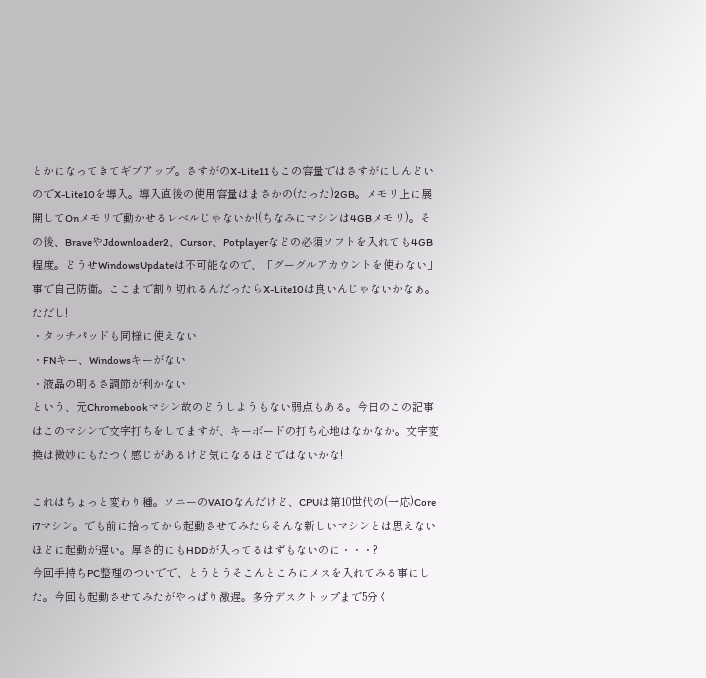とかになってきてギブアップ。さすがのX-Lite11もこの容量ではさすがにしんどいのでX-Lite10を導入。導入直後の使用容量はまさかの(たった)2GB。メモリ上に展開してOnメモリで動かせるレベルじゃないか!(ちなみにマシンは4GBメモリ)。その後、BraveやJdownloader2、Cursor、Potplayerなどの必須ソフトを入れても4GB程度。どうせWindowsUpdateは不可能なので、「グーグルアカウントを使わない」事で自己防衛。ここまで割り切れるんだったらX-Lite10は良いんじゃないかなぁ。
ただし!
・タッチパッドも同様に使えない
・FNキー、Windowsキーがない
・液晶の明るさ調節が利かない
という、元Chromebookマシン故のどうしようもない弱点もある。今日のこの記事はこのマシンで文字打ちをしてますが、キーボードの打ち心地はなかなか。文字変換は微妙にもたつく感じがあるけど気になるほどではないかな!

これはちょっと変わり種。ソニーのVAIOなんだけど、CPUは第10世代の(一応)Core i7マシン。でも前に拾ってから起動させてみたらそんな新しいマシンとは思えないほどに起動が遅い。厚さ的にもHDDが入ってるはずもないのに・・・?
今回手持ちPC整理のついでで、とうとうそこんところにメスを入れてみる事にした。今回も起動させてみたがやっぱり激遅。多分デスクトップまで5分く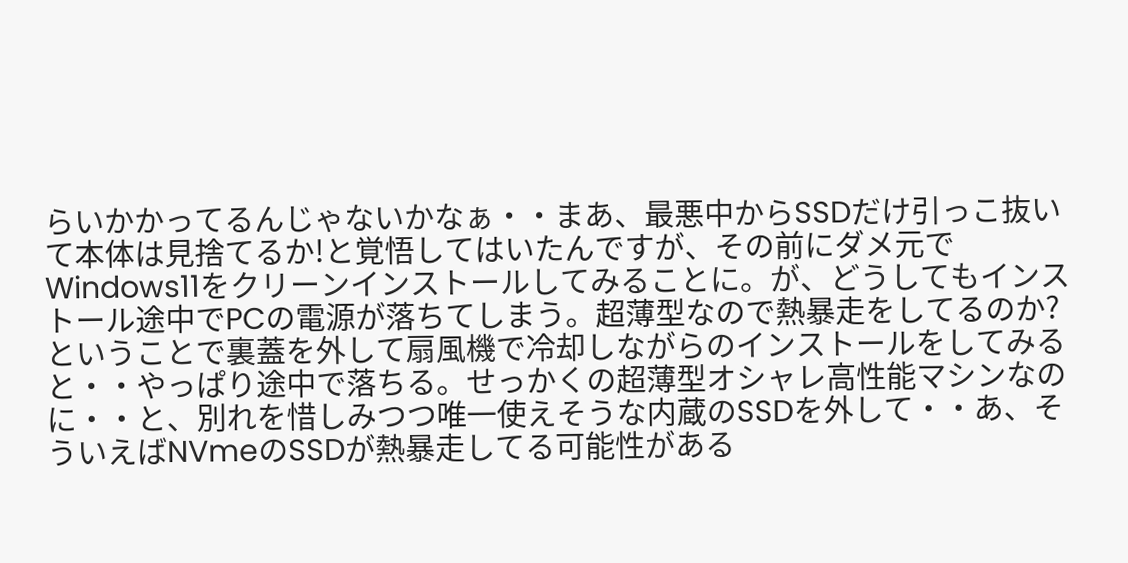らいかかってるんじゃないかなぁ・・まあ、最悪中からSSDだけ引っこ抜いて本体は見捨てるか!と覚悟してはいたんですが、その前にダメ元でWindows11をクリーンインストールしてみることに。が、どうしてもインストール途中でPCの電源が落ちてしまう。超薄型なので熱暴走をしてるのか?ということで裏蓋を外して扇風機で冷却しながらのインストールをしてみると・・やっぱり途中で落ちる。せっかくの超薄型オシャレ高性能マシンなのに・・と、別れを惜しみつつ唯一使えそうな内蔵のSSDを外して・・あ、そういえばNVmeのSSDが熱暴走してる可能性がある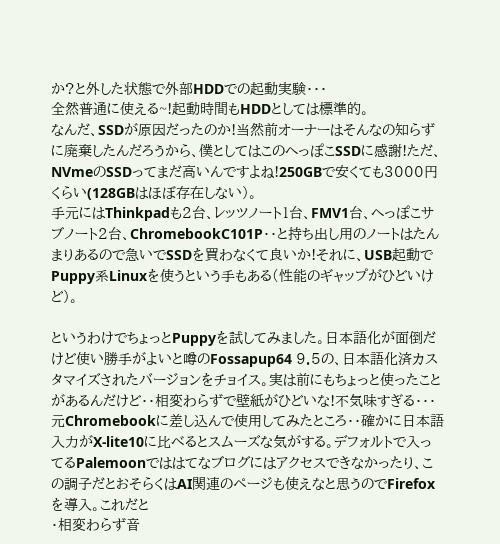か?と外した状態で外部HDDでの起動実験・・・
全然普通に使える~!起動時間もHDDとしては標準的。
なんだ、SSDが原因だったのか!当然前オーナーはそんなの知らずに廃棄したんだろうから、僕としてはこのへっぽこSSDに感謝!ただ、NVmeのSSDってまだ高いんですよね!250GBで安くても3000円くらい(128GBはほぼ存在しない)。
手元にはThinkpadも2台、レッツノート1台、FMV1台、へっぽこサブノート2台、ChromebookC101P・・と持ち出し用のノートはたんまりあるので急いでSSDを買わなくて良いか!それに、USB起動でPuppy系Linuxを使うという手もある(性能のギャップがひどいけど)。

というわけでちょっとPuppyを試してみました。日本語化が面倒だけど使い勝手がよいと噂のFossapup64 9.5の、日本語化済カスタマイズされたバージョンをチョイス。実は前にもちょっと使ったことがあるんだけど・・相変わらずで壁紙がひどいな!不気味すぎる・・・
元Chromebookに差し込んで使用してみたところ・・確かに日本語入力がX-lite10に比べるとスムーズな気がする。デフォルトで入ってるPalemoonでははてなブログにはアクセスできなかったり、この調子だとおそらくはAI関連のページも使えなと思うのでFirefoxを導入。これだと
・相変わらず音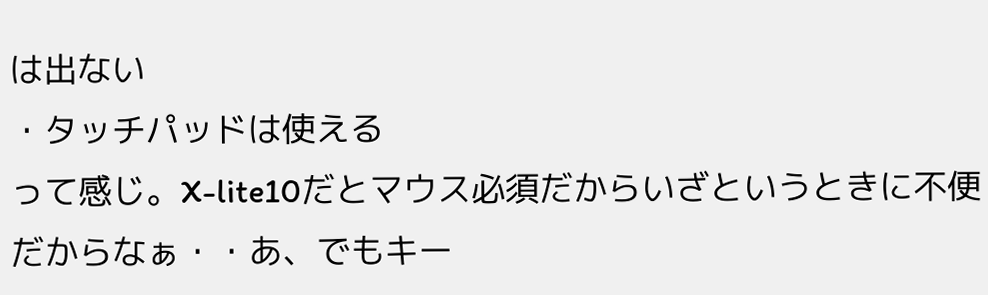は出ない
・タッチパッドは使える
って感じ。X-lite10だとマウス必須だからいざというときに不便だからなぁ・・あ、でもキー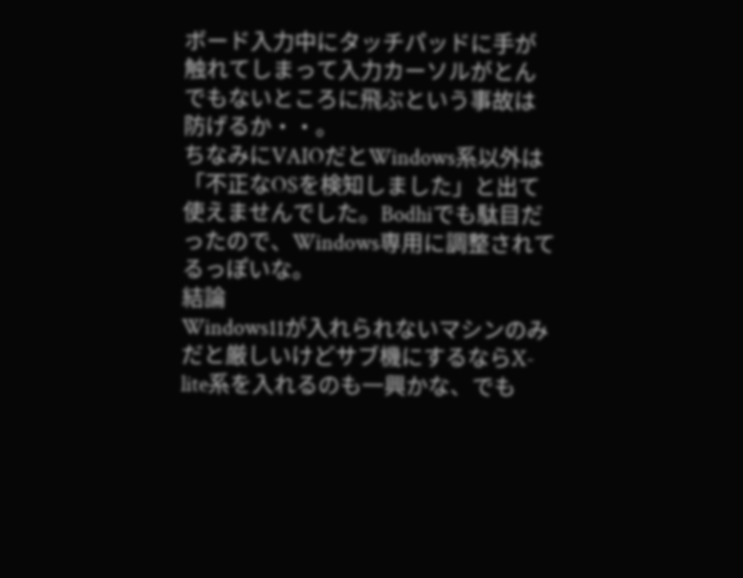ボード入力中にタッチパッドに手が触れてしまって入力カーソルがとんでもないところに飛ぶという事故は防げるか・・。
ちなみにVAIOだとWindows系以外は「不正なOSを検知しました」と出て使えませんでした。Bodhiでも駄目だったので、Windows専用に調整されてるっぽいな。
結論
Windows11が入れられないマシンのみだと厳しいけどサブ機にするならX-lite系を入れるのも一興かな、でも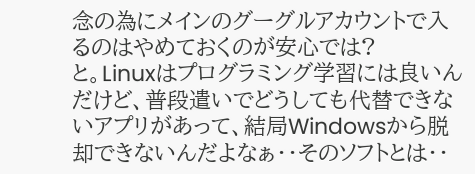念の為にメインのグーグルアカウントで入るのはやめておくのが安心では?
と。Linuxはプログラミング学習には良いんだけど、普段遣いでどうしても代替できないアプリがあって、結局Windowsから脱却できないんだよなぁ・・そのソフトとは・・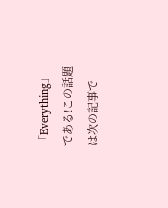「Everything」
である!この話題は次の記事で